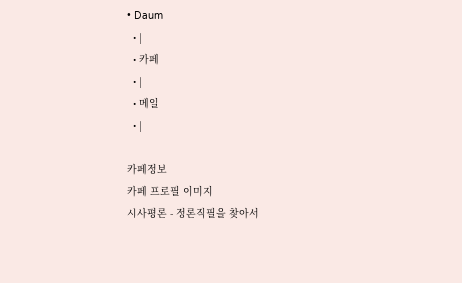• Daum
  • |
  • 카페
  • |
  • 메일
  • |

카페정보
카페 프로필 이미지
시사평론 - 정론직필을 찾아서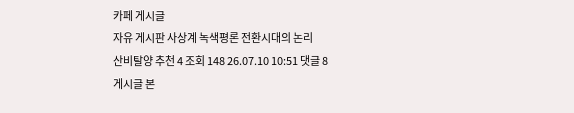카페 게시글
자유 게시판 사상계 녹색평론 전환시대의 논리
산비탈양 추천 4 조회 148 26.07.10 10:51 댓글 8
게시글 본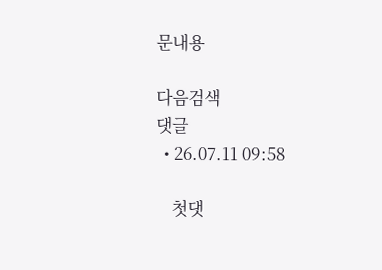문내용

다음검색
댓글
  • 26.07.11 09:58

    첫댓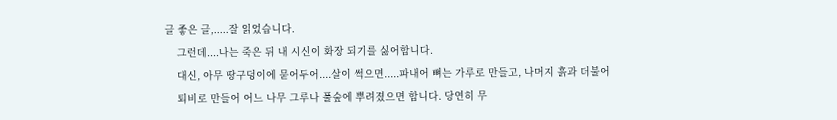글 좋은 글,.....잘 읽었습니다.
    그런데....나는 죽은 뒤 내 시신이 화장 되기를 싫어합니다.
    대신, 아무 땅구덩이에 묻어두어....살이 썩으면.....파내어 뼈는 가루로 만들고, 나머지 흙과 더불어
    퇴비로 만들어 어느 나무 그루나 풀숲에 뿌려졌으면 합니다. 당연히 무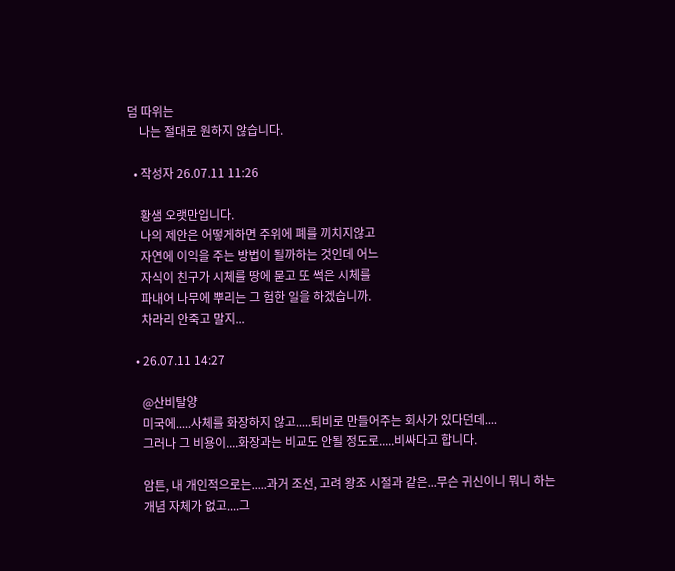덤 따위는
    나는 절대로 원하지 않습니다.

  • 작성자 26.07.11 11:26

    황샘 오랫만입니다.
    나의 제안은 어떻게하면 주위에 폐를 끼치지않고
    자연에 이익을 주는 방법이 될까하는 것인데 어느
    자식이 친구가 시체를 땅에 묻고 또 썩은 시체를
    파내어 나무에 뿌리는 그 험한 일을 하겠습니까.
    차라리 안죽고 말지...

  • 26.07.11 14:27

    @산비탈양
    미국에.....사체를 화장하지 않고.....퇴비로 만들어주는 회사가 있다던데....
    그러나 그 비용이....화장과는 비교도 안될 정도로.....비싸다고 합니다.

    암튼, 내 개인적으로는.....과거 조선, 고려 왕조 시절과 같은...무슨 귀신이니 뭐니 하는
    개념 자체가 없고....그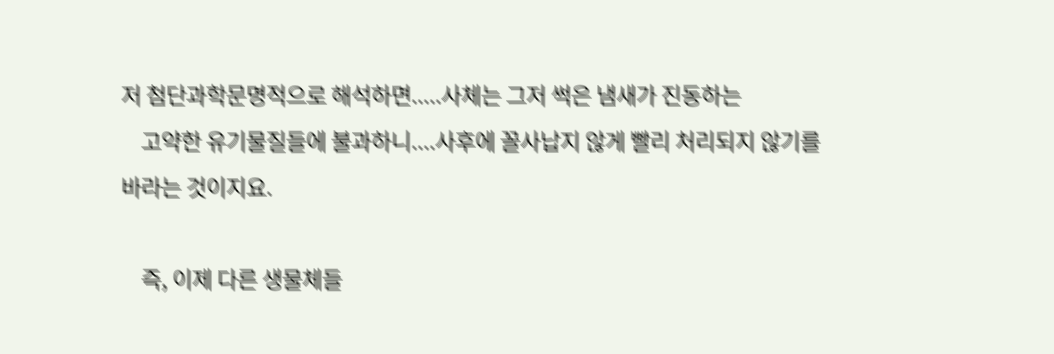저 첨단과학문명적으로 해석하면.....사체는 그저 썩은 냄새가 진동하는
    고약한 유기물질들에 불과하니....사후에 꼴사납지 않게 빨리 처리되지 않기를 바라는 것이지요.

    즉, 이제 다른 생물체들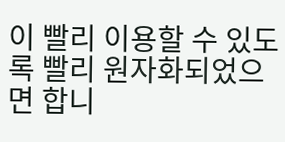이 빨리 이용할 수 있도록 빨리 원자화되었으면 합니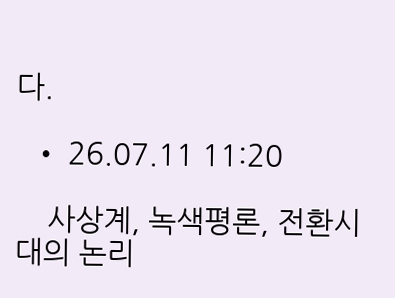다.

  • 26.07.11 11:20

    사상계, 녹색평론, 전환시대의 논리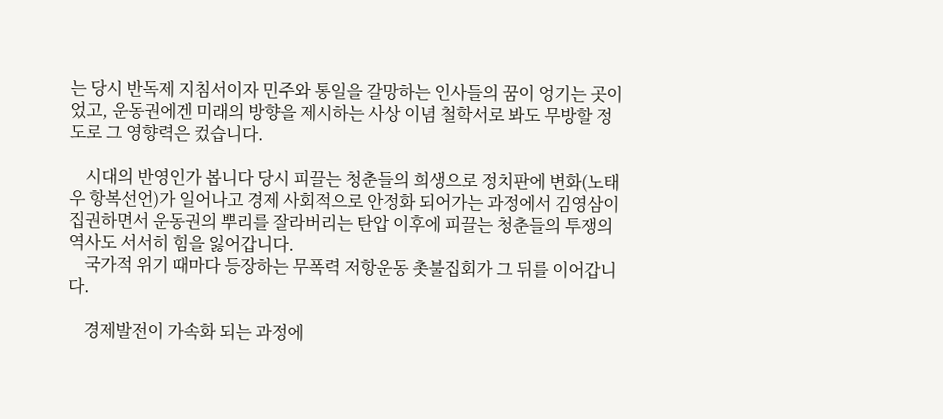는 당시 반독제 지침서이자 민주와 통일을 갈망하는 인사들의 꿈이 엉기는 곳이었고, 운동권에겐 미래의 방향을 제시하는 사상 이념 철학서로 봐도 무방할 정도로 그 영향력은 컸습니다.

    시대의 반영인가 봅니다 당시 피끌는 청춘들의 희생으로 정치판에 변화(노태우 항복선언)가 일어나고 경제 사회적으로 안정화 되어가는 과정에서 김영삼이 집권하면서 운동권의 뿌리를 잘라버리는 탄압 이후에 피끌는 청춘들의 투쟁의 역사도 서서히 힘을 잃어갑니다.
    국가적 위기 때마다 등장하는 무폭력 저항운동 촛불집회가 그 뒤를 이어갑니다.

    경제발전이 가속화 되는 과정에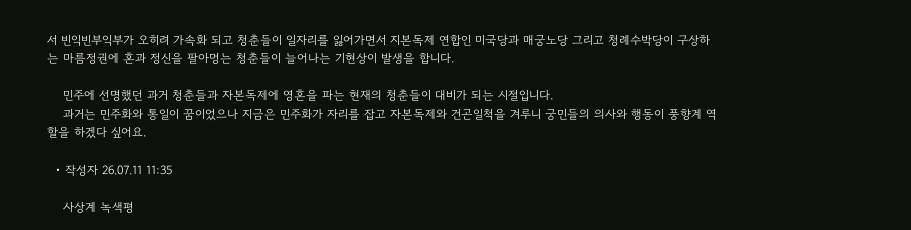서 빈익빈부익부가 오히려 가속화 되고 청춘들이 일자리를 잃어가면서 지본독제 연합인 미국당과 매궁노당 그리고 청례수박당이 구상하는 마름정권에 혼과 정신을 팔아멍는 청춘들이 늘어나는 기현상이 발생을 합니다.

    민주에 선명했던 과거 청춘들과 자본독제에 영혼을 파는 현재의 청춘들이 대비가 되는 시절입니다.
    과거는 민주화와 통일이 꿈이었으나 지금은 민주화가 자리를 잡고 자본독제와 건곤일척을 겨루니 궁민들의 의사와 행동이 풍향계 역할을 하겠다 싶어요.

  • 작성자 26.07.11 11:35

    사상계 녹색평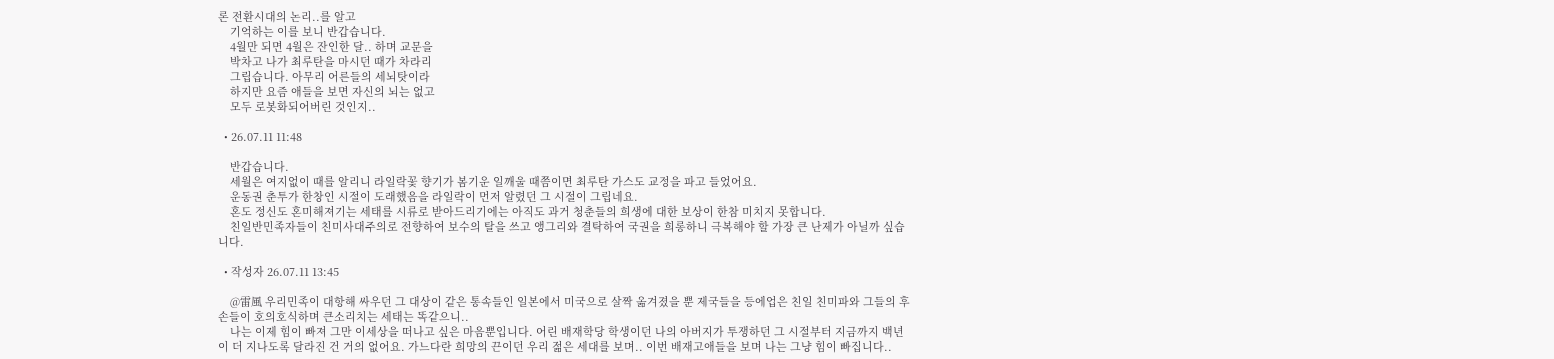론 전환시대의 논리..를 알고
    기억하는 이를 보니 반갑습니다.
    4월만 되면 4월은 잔인한 달.. 하며 교문을
    박차고 나가 최루탄을 마시던 때가 차라리
    그립습니다. 아무리 어른들의 세뇌탓이라
    하지만 요즘 애들을 보면 자신의 뇌는 없고
    모두 로봇화되어버린 것인지..

  • 26.07.11 11:48

    반갑습니다.
    세월은 여지없이 때를 알리니 라일락꽃 향기가 봄기운 일깨울 때쯤이면 최루탄 가스도 교정을 파고 들었어요.
    운동권 춘투가 한창인 시절이 도래했음을 라일락이 먼저 알렸던 그 시절이 그립네요.
    혼도 정신도 혼미해져기는 세태를 시류로 받아드리기에는 아직도 과거 청춘들의 희생에 대한 보상이 한참 미치지 못합니다.
    친일반민족자들이 친미사대주의로 전향하여 보수의 탈을 쓰고 앵그리와 결탁하여 국권을 희롱하니 극복해야 할 가장 큰 난제가 아닐까 싶습니다.

  • 작성자 26.07.11 13:45

    @雷風 우리민족이 대항해 싸우던 그 대상이 같은 통속들인 일본에서 미국으로 살짝 옮겨졌을 뿐 제국들을 등에업은 친일 친미파와 그들의 후손들이 호의호식하며 큰소리치는 세태는 똑같으니..
    나는 이제 힘이 빠져 그만 이세상을 떠나고 싶은 마음뿐입니다. 어린 배재학당 학생이던 나의 아버지가 투쟁하던 그 시절부터 지금까지 백년이 더 지나도록 달라진 건 거의 없어요. 가느다란 희망의 끈이던 우리 젊은 세대를 보며.. 이번 배재고애들을 보며 나는 그냥 힘이 빠집니다..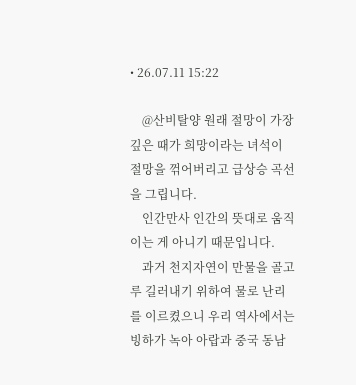• 26.07.11 15:22

    @산비탈양 원래 절망이 가장 깊은 때가 희망이라는 녀석이 절망을 꺾어버리고 급상승 곡선을 그립니다.
    인간만사 인간의 뜻대로 움직이는 게 아니기 때문입니다.
    과거 천지자연이 만물을 골고루 길러내기 위하여 물로 난리를 이르켰으니 우리 역사에서는 빙하가 녹아 아랍과 중국 동남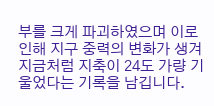부를 크게 파괴하였으며 이로 인해 지구 중력의 변화가 생겨 지금처럼 지축이 24도 가량 기울었다는 기록을 남깁니다.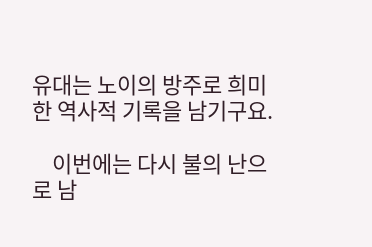유대는 노이의 방주로 희미한 역사적 기록을 남기구요.

    이번에는 다시 불의 난으로 남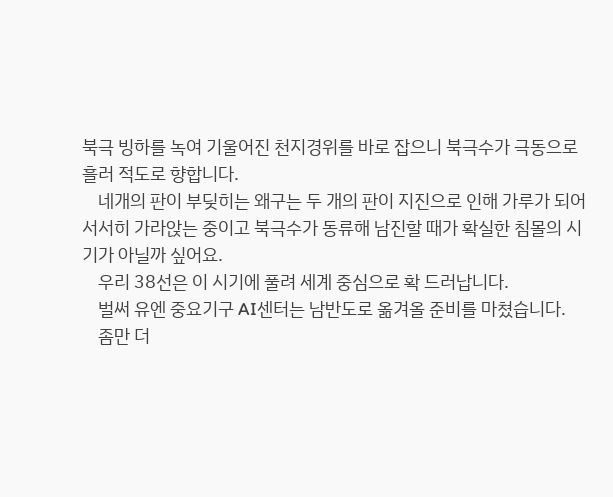북극 빙하를 녹여 기울어진 천지경위를 바로 잡으니 북극수가 극동으로 흘러 적도로 향합니다.
    네개의 판이 부딪히는 왜구는 두 개의 판이 지진으로 인해 가루가 되어 서서히 가라앉는 중이고 북극수가 동류해 남진할 때가 확실한 침몰의 시기가 아닐까 싶어요.
    우리 38선은 이 시기에 풀려 세계 중심으로 확 드러납니다.
    벌써 유엔 중요기구 AI센터는 남반도로 옮겨올 준비를 마쳤습니다.
    좀만 더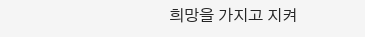희망을 가지고 지켜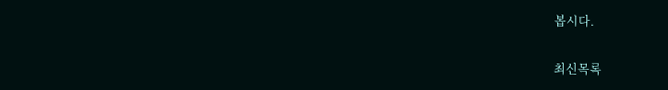봅시다.

최신목록